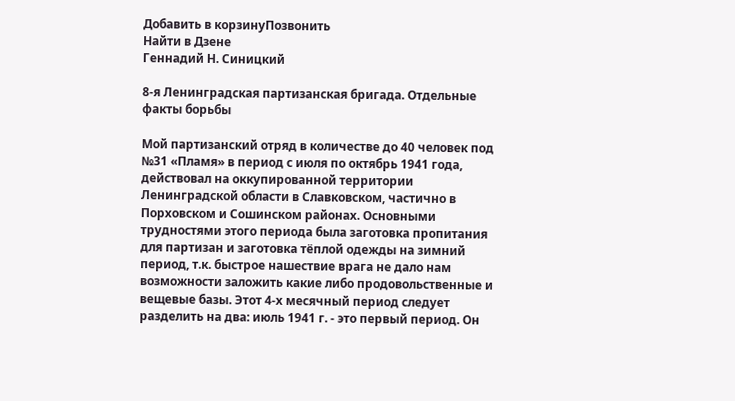Добавить в корзинуПозвонить
Найти в Дзене
Геннадий Н. Синицкий

8-я Ленинградская партизанская бригада. Отдельные факты борьбы

Мой партизанский отряд в количестве до 40 человек под №31 «Пламя» в период с июля по октябрь 1941 года, действовал на оккупированной территории Ленинградской области в Славковском, частично в Порховском и Сошинском районах. Основными трудностями этого периода была заготовка пропитания для партизан и заготовка тёплой одежды на зимний период, т.к. быстрое нашествие врага не дало нам возможности заложить какие либо продовольственные и вещевые базы. Этот 4-х месячный период следует разделить на два: июль 1941 г. - это первый период. Он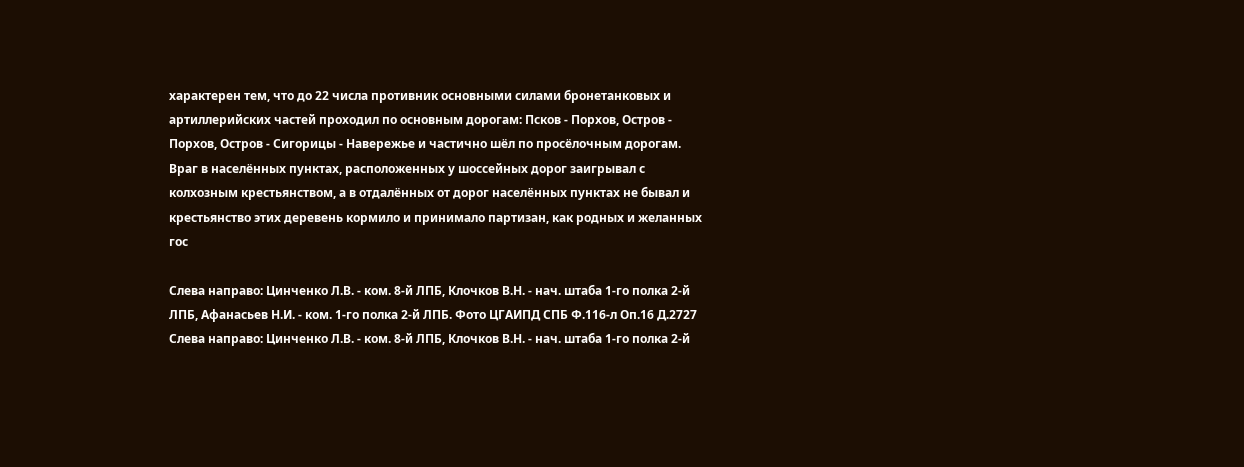характерен тем, что до 22 числа противник основными силами бронетанковых и артиллерийских частей проходил по основным дорогам: Псков - Порхов, Остров - Порхов, Остров - Сигорицы - Навережье и частично шёл по просёлочным дорогам. Враг в населённых пунктах, расположенных у шоссейных дорог заигрывал с колхозным крестьянством, а в отдалённых от дорог населённых пунктах не бывал и крестьянство этих деревень кормило и принимало партизан, как родных и желанных гос

Слева направо: Цинченко Л.В. - ком. 8-й ЛПБ, Клочков В.Н. - нач. штаба 1-го полка 2-й ЛПБ, Афанасьев Н.И. - ком. 1-го полка 2-й ЛПБ. Фото ЦГАИПД СПБ Ф.116-л Оп.16 Д.2727
Слева направо: Цинченко Л.В. - ком. 8-й ЛПБ, Клочков В.Н. - нач. штаба 1-го полка 2-й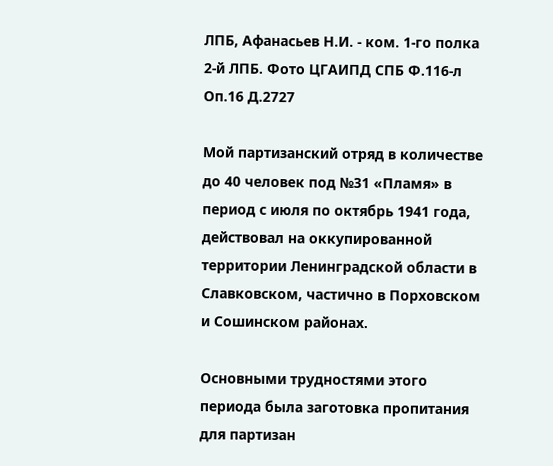ЛПБ, Афанасьев Н.И. - ком. 1-го полка 2-й ЛПБ. Фото ЦГАИПД СПБ Ф.116-л Оп.16 Д.2727

Мой партизанский отряд в количестве до 40 человек под №31 «Пламя» в период с июля по октябрь 1941 года, действовал на оккупированной территории Ленинградской области в Славковском, частично в Порховском и Сошинском районах.

Основными трудностями этого периода была заготовка пропитания для партизан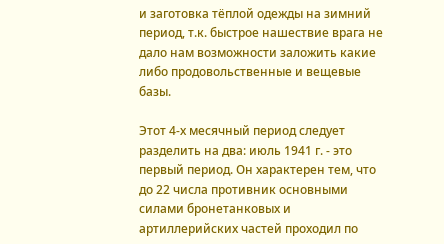и заготовка тёплой одежды на зимний период, т.к. быстрое нашествие врага не дало нам возможности заложить какие либо продовольственные и вещевые базы.

Этот 4-х месячный период следует разделить на два: июль 1941 г. - это первый период. Он характерен тем, что до 22 числа противник основными силами бронетанковых и артиллерийских частей проходил по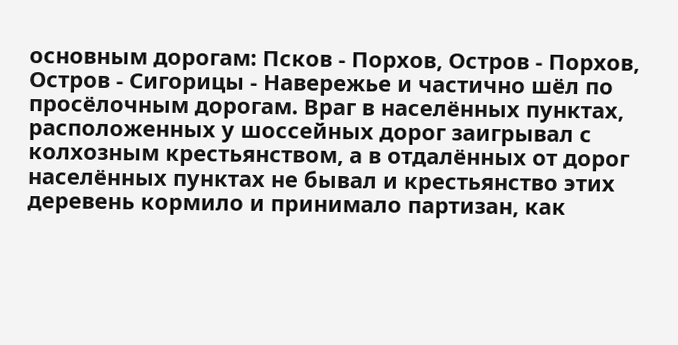основным дорогам: Псков - Порхов, Остров - Порхов, Остров - Сигорицы - Навережье и частично шёл по просёлочным дорогам. Враг в населённых пунктах, расположенных у шоссейных дорог заигрывал с колхозным крестьянством, а в отдалённых от дорог населённых пунктах не бывал и крестьянство этих деревень кормило и принимало партизан, как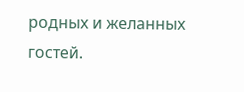родных и желанных гостей.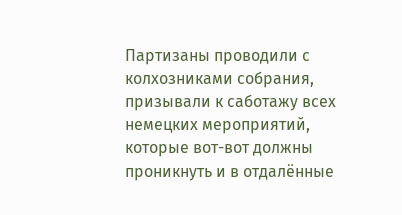Партизаны проводили с колхозниками собрания, призывали к саботажу всех немецких мероприятий, которые вот-вот должны проникнуть и в отдалённые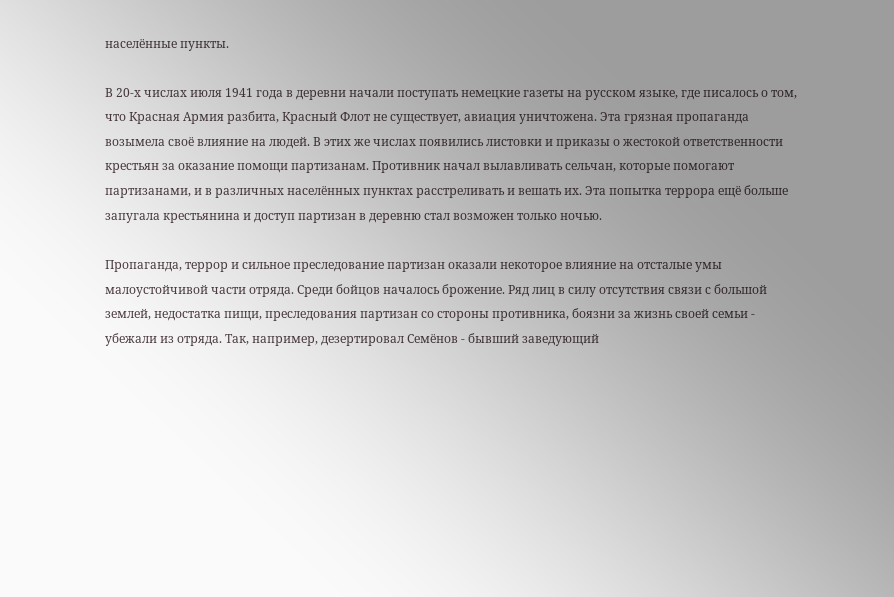населённые пункты.

В 20-х числах июля 1941 года в деревни начали поступать немецкие газеты на русском языке, где писалось о том, что Красная Армия разбита, Красный Флот не существует, авиация уничтожена. Эта грязная пропаганда возымела своё влияние на людей. В этих же числах появились листовки и приказы о жестокой ответственности крестьян за оказание помощи партизанам. Противник начал вылавливать сельчан, которые помогают партизанами, и в различных населённых пунктах расстреливать и вешать их. Эта попытка террора ещё больше запугала крестьянина и доступ партизан в деревню стал возможен только ночью.

Пропаганда, террор и сильное преследование партизан оказали некоторое влияние на отсталые умы малоустойчивой части отряда. Среди бойцов началось брожение. Ряд лиц в силу отсутствия связи с большой землей, недостатка пищи, преследования партизан со стороны противника, боязни за жизнь своей семьи - убежали из отряда. Так, например, дезертировал Семёнов - бывший заведующий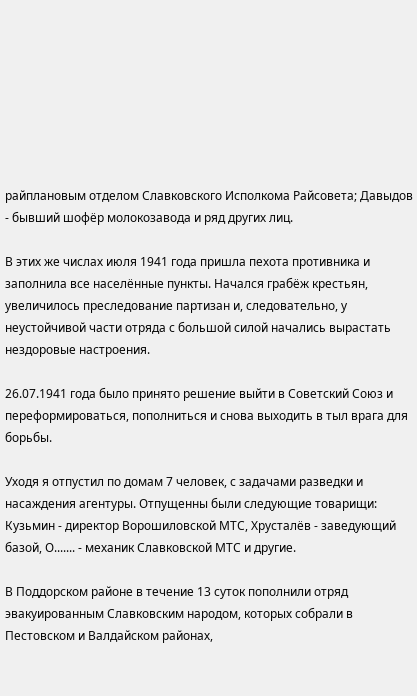райплановым отделом Славковского Исполкома Райсовета; Давыдов - бывший шофёр молокозавода и ряд других лиц.

В этих же числах июля 1941 года пришла пехота противника и заполнила все населённые пункты. Начался грабёж крестьян, увеличилось преследование партизан и, следовательно, у неустойчивой части отряда с большой силой начались вырастать нездоровые настроения.

26.07.1941 года было принято решение выйти в Советский Союз и переформироваться, пополниться и снова выходить в тыл врага для борьбы.

Уходя я отпустил по домам 7 человек, с задачами разведки и насаждения агентуры. Отпущенны были следующие товарищи: Кузьмин - директор Ворошиловской МТС, Хрусталёв - заведующий базой, О....... - механик Славковской МТС и другие.

В Поддорском районе в течение 13 суток пополнили отряд эвакуированным Славковским народом, которых собрали в Пестовском и Валдайском районах,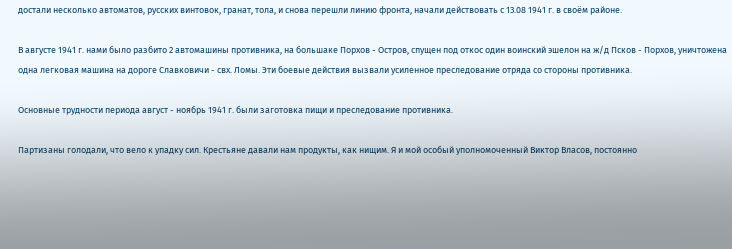достали несколько автоматов, русских винтовок, гранат, тола, и снова перешли линию фронта, начали действовать с 13.08 1941 г. в своём районе.

В августе 1941 г. нами было разбито 2 автомашины противника, на большаке Порхов - Остров, спущен под откос один воинский эшелон на ж/д Псков - Порхов, уничтожена одна легковая машина на дороге Славковичи - свх. Ломы. Эти боевые действия вызвали усиленное преследование отряда со стороны противника.

Основные трудности периода август - ноябрь 1941 г. были заготовка пищи и преследование противника.

Партизаны голодали, что вело к упадку сил. Крестьяне давали нам продукты, как нищим. Я и мой особый уполномоченный Виктор Власов, постоянно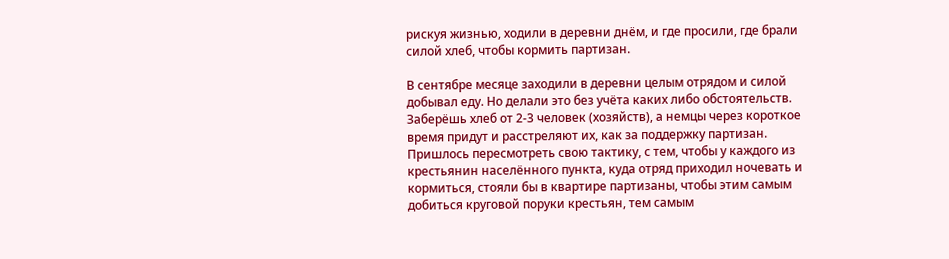рискуя жизнью, ходили в деревни днём, и где просили, где брали силой хлеб, чтобы кормить партизан.

В сентябре месяце заходили в деревни целым отрядом и силой добывал еду. Но делали это без учёта каких либо обстоятельств. Заберёшь хлеб от 2-3 человек (хозяйств), а немцы через короткое время придут и расстреляют их, как за поддержку партизан. Пришлось пересмотреть свою тактику, с тем, чтобы у каждого из крестьянин населённого пункта, куда отряд приходил ночевать и кормиться, стояли бы в квартире партизаны, чтобы этим самым добиться круговой поруки крестьян, тем самым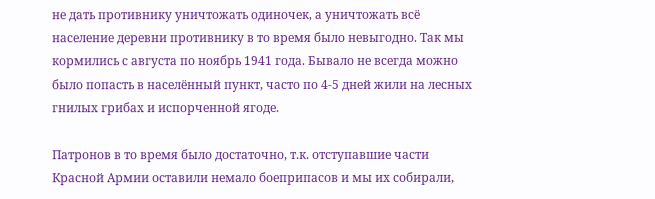не дать противнику уничтожать одиночек, а уничтожать всё население деревни противнику в то время было невыгодно. Так мы кормились с августа по ноябрь 1941 года. Бывало не всегда можно было попасть в населённый пункт, часто по 4-5 дней жили на лесных гнилых грибах и испорченной ягоде.

Патронов в то время было достаточно, т.к. отступавшие части Красной Армии оставили немало боеприпасов и мы их собирали,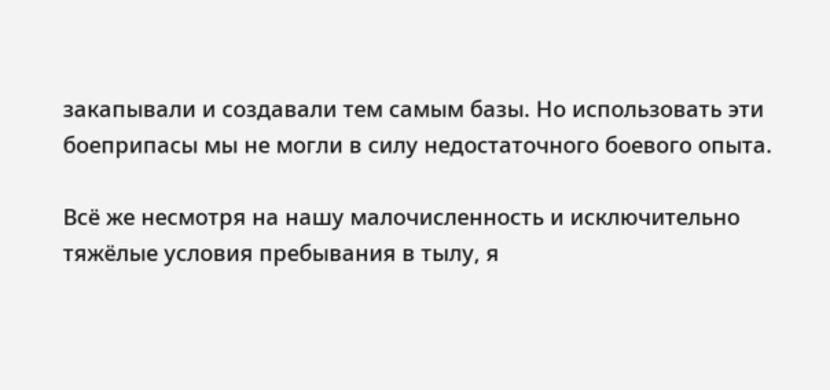закапывали и создавали тем самым базы. Но использовать эти боеприпасы мы не могли в силу недостаточного боевого опыта.

Всё же несмотря на нашу малочисленность и исключительно тяжёлые условия пребывания в тылу, я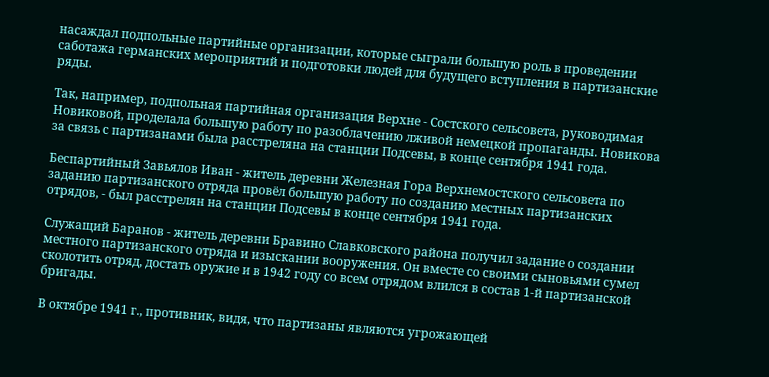насаждал подпольные партийные организации, которые сыграли большую роль в проведении саботажа германских мероприятий и подготовки людей для будущего вступления в партизанские ряды.

Так, например, подпольная партийная организация Верхне - Состского сельсовета, руководимая Новиковой, проделала большую работу по разоблачению лживой немецкой пропаганды. Новикова за связь с партизанами была расстреляна на станции Подсевы, в конце сентября 1941 года.

Беспартийный Завьялов Иван - житель деревни Железная Гора Верхнемостского сельсовета по заданию партизанского отряда провёл большую работу по созданию местных партизанских отрядов, - был расстрелян на станции Подсевы в конце сентября 1941 года.

Служащий Баранов - житель деревни Бравино Славковского района получил задание о создании местного партизанского отряда и изыскании вооружения. Он вместе со своими сыновьями сумел сколотить отряд, достать оружие и в 1942 году со всем отрядом влился в состав 1-й партизанской бригады.

В октябре 1941 г., противник, видя, что партизаны являются угрожающей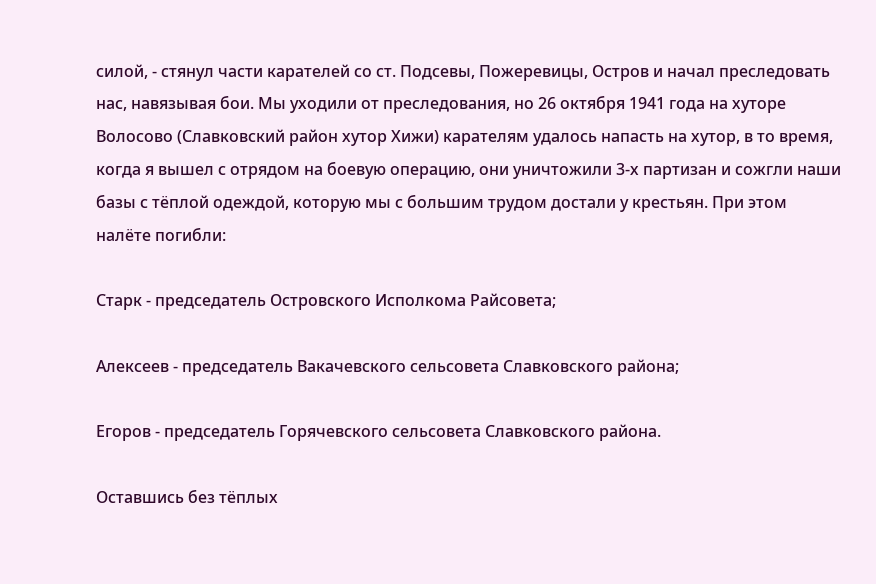силой, - стянул части карателей со ст. Подсевы, Пожеревицы, Остров и начал преследовать нас, навязывая бои. Мы уходили от преследования, но 26 октября 1941 года на хуторе Волосово (Славковский район хутор Хижи) карателям удалось напасть на хутор, в то время, когда я вышел с отрядом на боевую операцию, они уничтожили 3-х партизан и сожгли наши базы с тёплой одеждой, которую мы с большим трудом достали у крестьян. При этом налёте погибли:

Старк - председатель Островского Исполкома Райсовета;

Алексеев - председатель Вакачевского сельсовета Славковского района;

Егоров - председатель Горячевского сельсовета Славковского района.

Оставшись без тёплых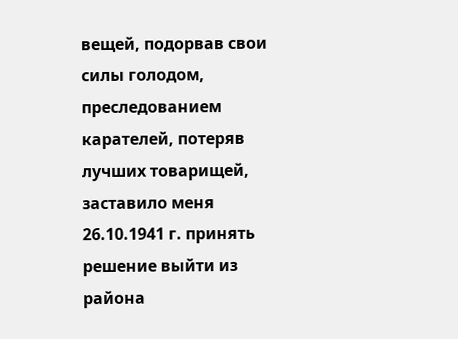вещей, подорвав свои силы голодом, преследованием карателей, потеряв лучших товарищей, заставило меня 26.10.1941 г. принять решение выйти из района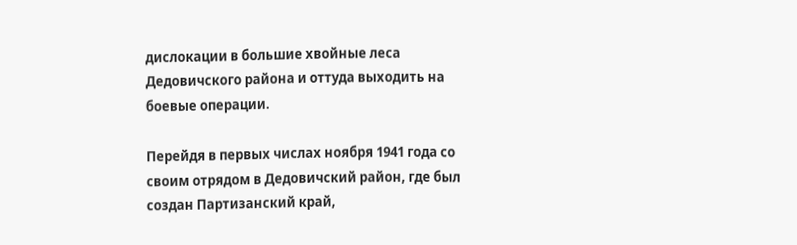дислокации в большие хвойные леса Дедовичского района и оттуда выходить на боевые операции.

Перейдя в первых числах ноября 1941 года со своим отрядом в Дедовичский район, где был создан Партизанский край,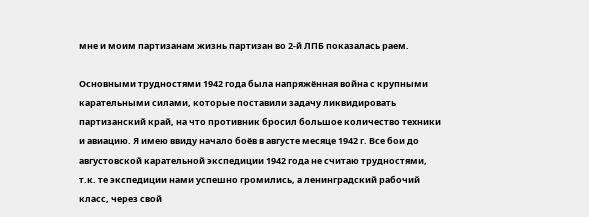мне и моим партизанам жизнь партизан во 2-й ЛПБ показалась раем.

Основными трудностями 1942 года была напряжённая война с крупными карательными силами, которые поставили задачу ликвидировать партизанский край, на что противник бросил большое количество техники и авиацию. Я имею ввиду начало боёв в августе месяце 1942 г. Все бои до августовской карательной экспедиции 1942 года не считаю трудностями, т.к. те экспедиции нами успешно громились, а ленинградский рабочий класс, через свой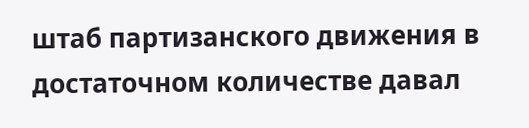штаб партизанского движения в достаточном количестве давал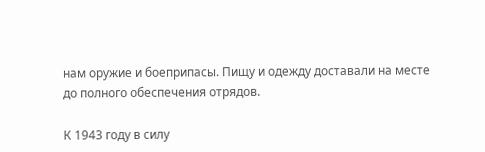нам оружие и боеприпасы. Пищу и одежду доставали на месте до полного обеспечения отрядов.

К 1943 году в силу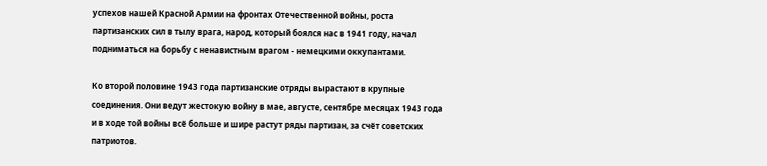успехов нашей Красной Армии на фронтах Отечественной войны, роста партизанских сил в тылу врага, народ, который боялся нас в 1941 году, начал подниматься на борьбу с ненавистным врагом - немецкими оккупантами.

Ко второй половине 1943 года партизанские отряды вырастают в крупные соединения. Они ведут жестокую войну в мае, августе, сентябре месяцах 1943 года и в ходе той войны всё больше и шире растут ряды партизан, за счёт советских патриотов.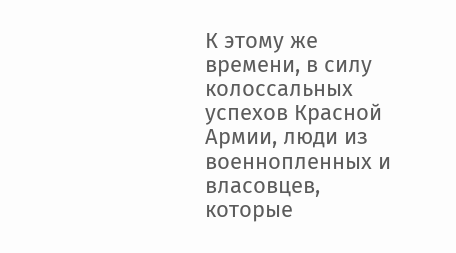К этому же времени, в силу колоссальных успехов Красной Армии, люди из военнопленных и власовцев, которые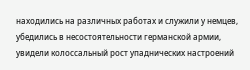находились на различных работах и служили у немцев, убедились в несостоятельности германской армии, увидели колоссальный рост упаднических настроений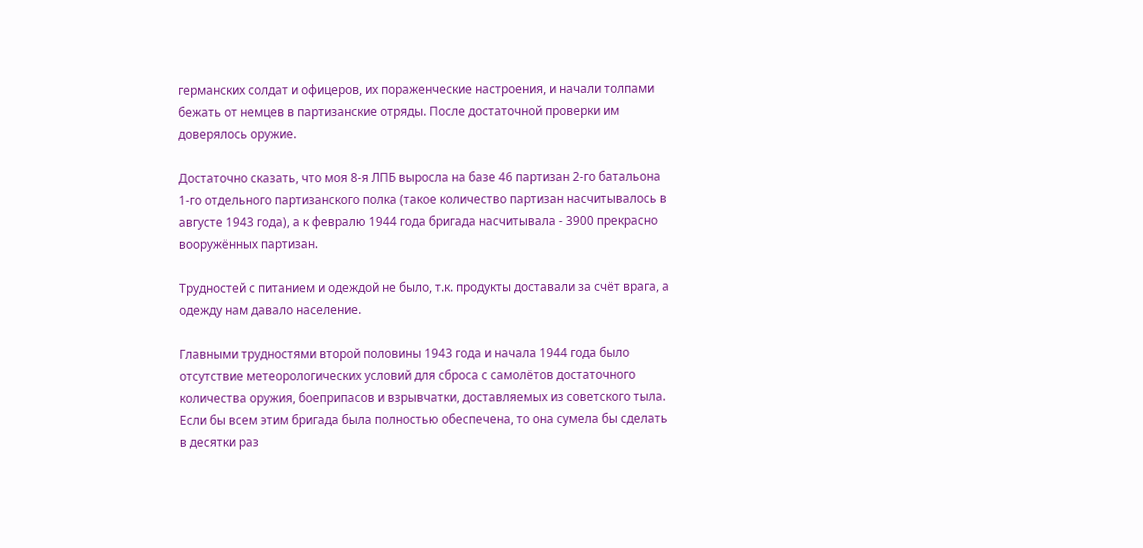германских солдат и офицеров, их пораженческие настроения, и начали толпами бежать от немцев в партизанские отряды. После достаточной проверки им доверялось оружие.

Достаточно сказать, что моя 8-я ЛПБ выросла на базе 46 партизан 2-го батальона 1-го отдельного партизанского полка (такое количество партизан насчитывалось в августе 1943 года), а к февралю 1944 года бригада насчитывала - 3900 прекрасно вооружённых партизан.

Трудностей с питанием и одеждой не было, т.к. продукты доставали за счёт врага, а одежду нам давало население.

Главными трудностями второй половины 1943 года и начала 1944 года было отсутствие метеорологических условий для сброса с самолётов достаточного количества оружия, боеприпасов и взрывчатки, доставляемых из советского тыла. Если бы всем этим бригада была полностью обеспечена, то она сумела бы сделать в десятки раз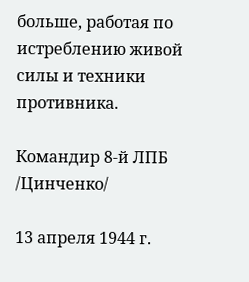больше, работая по истреблению живой силы и техники противника.

Командир 8-й ЛПБ        /Цинченко/

13 апреля 1944 г.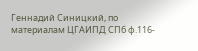Геннадий Синицкий, по материалам ЦГАИПД СПб ф.116-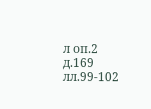л оп.2 д.169 лл.99-102